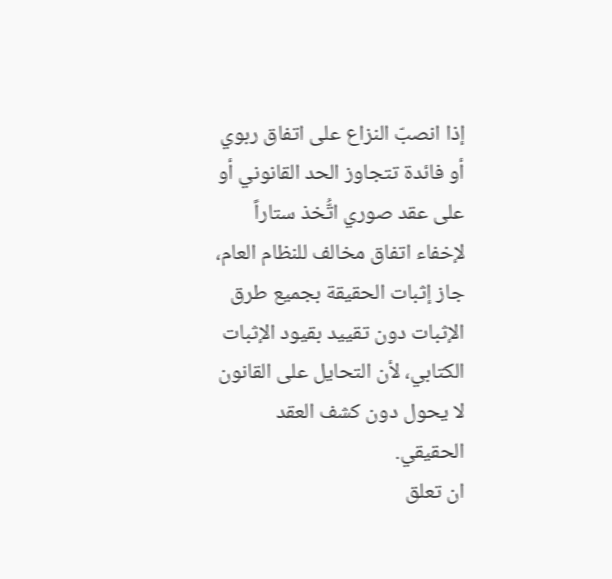إذا انصبّ النزاع على اتفاق ربوي أو فائدة تتجاوز الحد القانوني أو على عقد صوري اتُّخذ ستاراً لإخفاء اتفاق مخالف للنظام العام، جاز إثبات الحقيقة بجميع طرق الإثبات دون تقييد بقيود الإثبات الكتابي، لأن التحايل على القانون لا يحول دون كشف العقد الحقيقي.
ان تعلق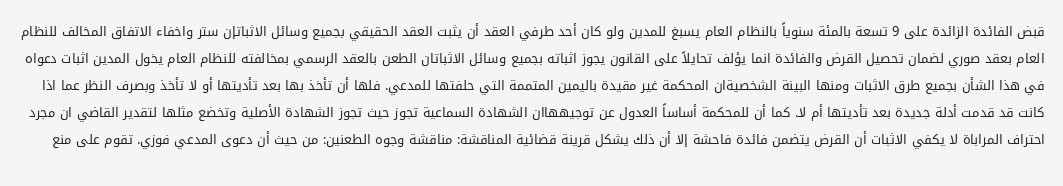قبض الفائدة الزائدة على 9 تسعة بالمئة سنوياً بالنظام العام يسبغ للمدين ولو كان أحد طرفي العقد أن يثبت العقد الحقيقي بجميع وسائل الاثباتإن ستر واخفاء الاتفاق المخالف للنظام العام بعقد صوري لضمان تحصيل القرض والفائدة انما يؤلف تحايلاً على القانون يجوز اثباته بجميع وسائل الاثباتان الطعن بالعقد الرسمي بمخالفته للنظام العام يخول المدين اثبات دعواه في هذا الشأن بجميع طرق الاثبات ومنها البينة الشخصيةان المحكمة غير مقيدة باليمين المتممة التي حلفتها للمدعي. فلها أن تأخذ بها بعد تأديتها أو لا تأخذ وبصرف النظر عما اذا كانت قد قدمت أدلة جديدة بعد تأديتها أم لا. كما أن للمحكمة أساساً العدول عن توجيههاان الشهادة السماعية تجوز حيث تجوز الشهادة الأصلية وتخضع مثلها لتقدير القاضي ان مجرد احتراف المراباة لا يكفي الاثبات أن القرض يتضمن فائدة فاحشة إلا أن ذلك يشكل قرينة قضائية المناقشة: مناقشة وجوه الطعنين: من حيث أن دعوى المدعي فوزي. تقوم على منع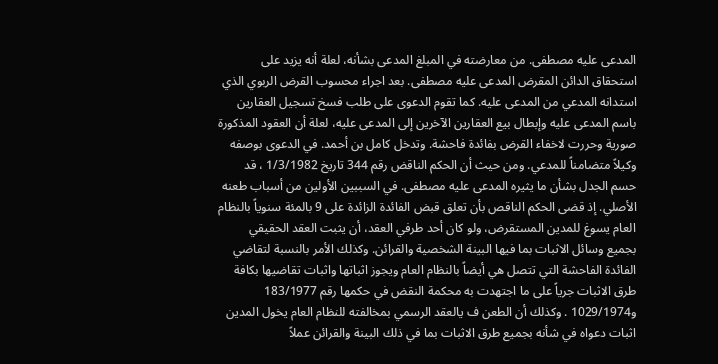المدعى عليه مصطفى. من معارضته في المبلغ المدعى بشأنه، لعلة أنه يزيد على استحقاق الدائن المقرض المدعى عليه مصطفى. بعد اجراء محسوب القرض الربوي الذي استدانه المدعي من المدعى عليه. كما تقوم الدعوى على طلب فسخ تسجيل العقارين باسم المدعى عليه وإبطال بيع العقارين الآخرين إلى المدعى عليه، لعلة أن العقود المذكورة صورية وحررت لاخفاء القرض بفائدة فاحشة. وتدخل كامل بن أحمد. في الدعوى بوصفه وكيلاً متضامناً للمدعي. ومن حيث أن الحكم الناقض رقم 344 تاريخ 1/3/1982 ، قد حسم الجدل بشأن ما يثيره المدعى عليه مصطفى. في السببين الأولين من أسباب طعنه الأصلي. إذ قضى الحكم الناقص بأن تعلق قبض الفائدة الزائدة على 9 بالمئة سنوياً بالنظام العام يسوغ للمدين المستقرض، ولو كان أحد طرفي العقد، أن يثبت العقد الحقيقي بجميع وسائل الاثبات بما فيها البينة الشخصية والقرائن. وكذلك الأمر بالنسبة لتقاضي الفائدة الفاحشة التي تتصل هي أيضاً بالنظام العام ويجوز اثباتها واثبات تقاضيها بكافة طرق الاثبات جرياً على ما اجتهدت به محكمة النقض في حكمها رقم 183/1977 و1029/1974 . وكذلك أن الطعن ف يالعقد الرسمي بمخالفته للنظام العام يخول المدين اثبات دعواه في شأنه بجميع طرق الاثبات بما في ذلك البينة والقرائن عملاً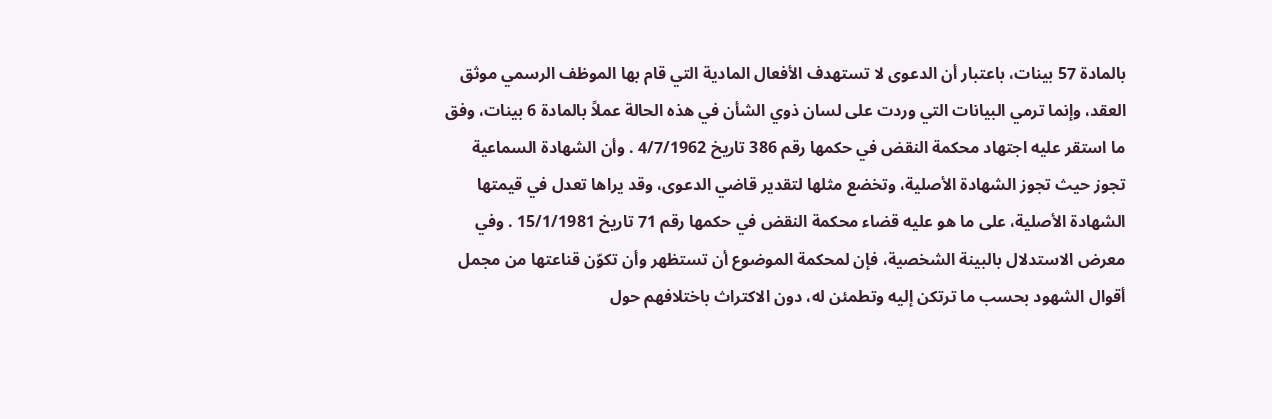بالمادة 57 بينات، باعتبار أن الدعوى لا تستهدف الأفعال المادية التي قام بها الموظف الرسمي موثق العقد، وإنما ترمي البيانات التي وردت على لسان ذوي الشأن في هذه الحالة عملاً بالمادة 6 بينات، وفق ما استقر عليه اجتهاد محكمة النقض في حكمها رقم 386 تاريخ 4/7/1962 . وأن الشهادة السماعية تجوز حيث تجوز الشهادة الأصلية، وتخضع مثلها لتقدير قاضي الدعوى، وقد يراها تعدل في قيمتها الشهادة الأصلية، على ما هو عليه قضاء محكمة النقض في حكمها رقم 71 تاريخ 15/1/1981 . وفي معرض الاستدلال بالبينة الشخصية، فإن لمحكمة الموضوع أن تستظهر وأن تكوّن قناعتها من مجمل أقوال الشهود بحسب ما ترتكن إليه وتطمئن له، دون الاكتراث باختلافهم حول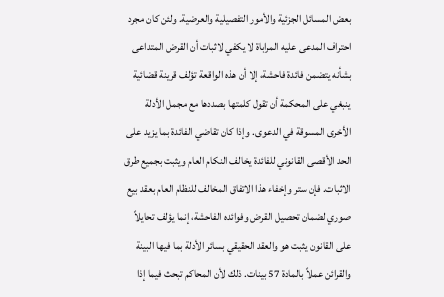بعض المسائل الجزئية والأمور التفصيلية والعرضية. ولئن كان مجرد احتراف المدعى عليه المراباة لا يكفي لاثبات أن القرض المتداعى بشأنه يتضمن فائدة فاحشة، إلا أن هذه الواقعة تؤلف قرينة قضائية ينبغي على المحكمة أن تقول كلمتها بصددها مع مجمل الأدلة الأخرى المسوقة في الدعوى. وإذا كان تقاضي الفائدة بما يزيد على الحد الأقصى القانوني للفائدة يخالف النكام العام ويثبت بجميع طرق الاثبات. فإن ستر وإخفاء هذا الاتفاق المخالف للنظام العام بعقد بيع صوري لضمان تحصيل القرض وفوائده الفاحشة، إنما يؤلف تحايلاً على القانون يثبت هو والعقد الحقيقي بسائر الأدلة بما فيها البينة والقرائن عملاً بالمادة 57 بينات. ذلك لأن المحاكم تبحث فيما إذا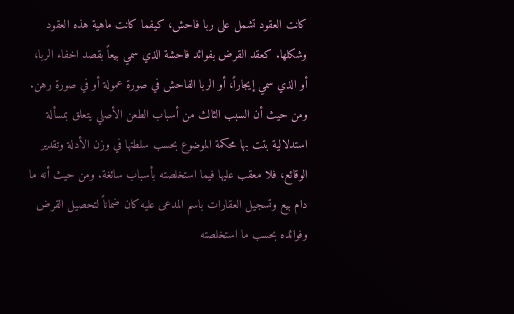كانت العقود تشمل على ربا فاحش، كيفما كانت ماهية هذه العقود وشكلها. كعقد القرض بفوائد فاحشة الذي سمي بيعاً بقصد اخفاء الربا، أو الذي سمي إيجاراً، أو الربا الفاحش في صورة عمولة أو في صورة رهن. ومن حيث أن السبب الثالث من أسباب الطعن الأصلي يتعلق بمسألة استدلالية بتت بها محكمة الموضوع بحسب سلطتها في وزن الأدلة وتقدير الوقائع، فلا معقب عليها فيما استخلصته بأسباب سائغة. ومن حيث أنه ما دام بيع وتسجيل العقارات باسم المدعى عليه كان ضماناً لتحصيل القرض وفوائده بحسب ما استخلصته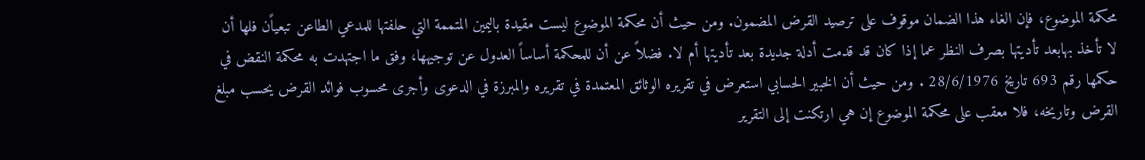محكمة الموضوع، فإن الغاء هذا الضمان موقوف على ترصيد القرض المضمون. ومن حيث أن محكمة الموضوع ليست مقيدة باليمين المتممة التي حلفتها للمدعي الطاعن تبعياًن فلها أن لا تأخذ بهابعد تأديتها بصرف النظر عما إذا كان قد قدمت أدلة جديدة بعد تأديتها أم لا. فضلاً عن أن للمحكمة أساساً العدول عن توجيهها، وفق ما اجتهدت به محكمة النقض في حكمها رقم 693 تاريخ 28/6/1976 . ومن حيث أن الخبير الحسابي استعرض في تقريره الوثائق المعتمدة في تقريره والمبرزة في الدعوى وأجرى محسوب فوائد القرض يحسب مبلغ القرض وتاريخه، فلا معقب على محكمة الموضوع إن هي ارتكنت إلى التقرير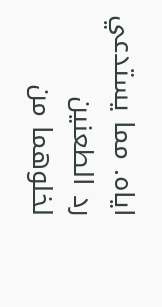اياه. مما يستدعي رد الطعنين لخلوهما من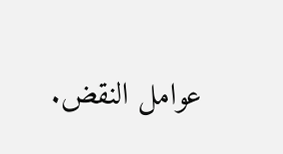عوامل النقض.